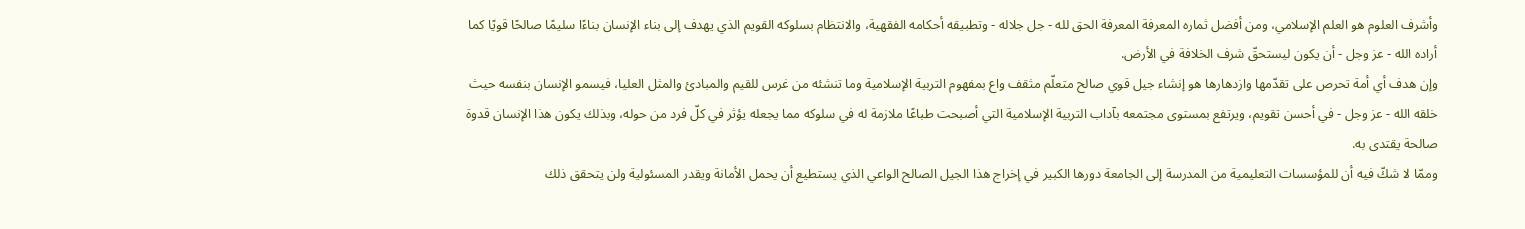وأشرف العلوم هو العلم الإسلامي، ومن أفضل ثماره المعرفة المعرفة الحق لله - جل جلاله - وتطبيقه أحكامه الفقهية، والانتظام بسلوكه القويم الذي يهدف إلى بناء الإنسان بناءًا سليمًا صالحًا قويًا كما أراده الله - عز وجل - أن يكون ليستحقّ شرف الخلافة في الأرض.
وإن هدف أي أمة تحرص على تقدّمها وازدهارها هو إنشاء جيل قوي صالح متعلّم مثقف واع بمفهوم التربية الإسلامية وما تنشئه من غرس للقيم والمبادئ والمثل العليا، فيسمو الإنسان بنفسه حيث خلقه الله - عز وجل - في أحسن تقويم، ويرتفع بمستوى مجتمعه بآداب التربية الإسلامية التي أصبحت طباعًا ملازمة له في سلوكه مما يجعله يؤثر في كلّ فرد من حوله، وبذلك يكون هذا الإنسان قدوة صالحة يقتدى به.
وممّا لا شكّ فيه أن للمؤسسات التعليمية من المدرسة إلى الجامعة دورها الكبير في إخراج هذا الجيل الصالح الواعي الذي يستطيع أن يحمل الأمانة ويقدر المسئولية ولن يتحقق ذلك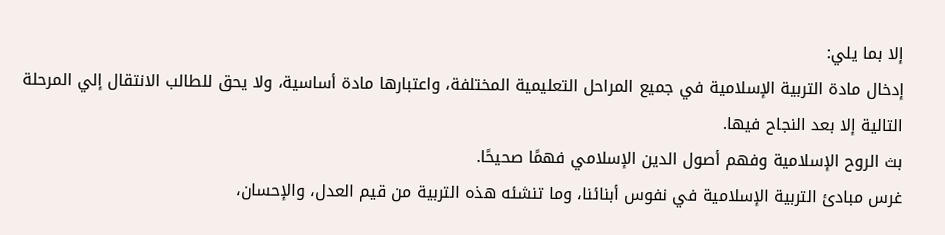إلا بما يلي:
إدخال مادة التربية الإسلامية في جميع المراحل التعليمية المختلفة، واعتبارها مادة أساسية، ولا يحق للطالب الانتقال إلي المرحلة التالية إلا بعد النجاح فيها.
بث الروح الإسلامية وفهم أصول الدين الإسلامي فهمًا صحيحًا.
غرس مبادئ التربية الإسلامية في نفوس أبنائنا، وما تنشئه هذه التربية من قيم العدل، والإحسان،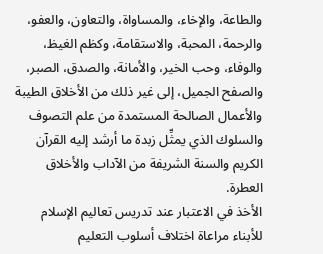والطاعة، والإخاء، والمساواة، والتعاون، والعفو، والرحمة، المحبة، والاستقامة، وكظم الغيظ، والوفاء، وحب الخير، والأمانة، والصدق، الصبر، والصفح الجميل، إلى غير ذلك من الأخلاق الطيبة والأعمال الصالحة المستمدة من علم التصوف والسلوك الذي يمثِّل زبدة ما أرشد إليه القرآن الكريم والسنة الشريفة من الآداب والأخلاق العطرة.
الأخذ في الاعتبار عند تدريس تعاليم الإسلام للأبناء مراعاة اختلاف أسلوب التعليم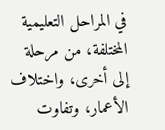في المراحل التعليمية المختلفة، من مرحلة إلى أخرى، واختلاف الأعمار، وتفاوت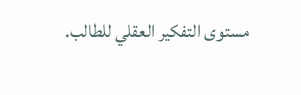مستوى التفكير العقلي للطالب.